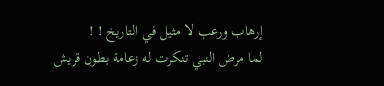إرهاب ورعب لا مثيل في التاريخ ! !
لما مرض النبي تنكرت له زعامة بطون قريش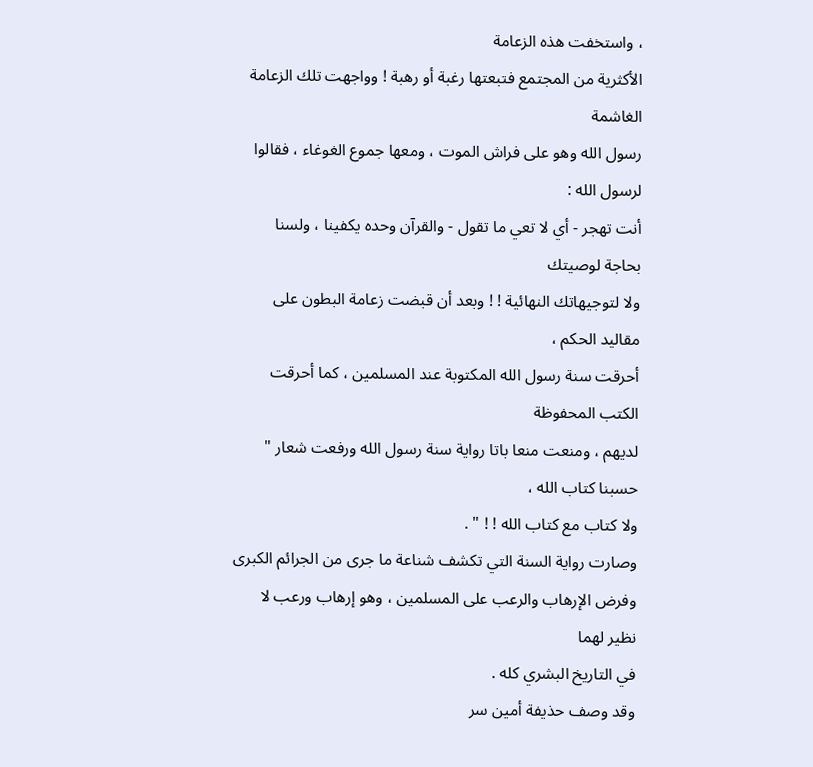، واستخفت هذه الزعامة
الأكثرية من المجتمع فتبعتها رغبة أو رهبة ! وواجهت تلك الزعامة الغاشمة
رسول الله وهو على فراش الموت ، ومعها جموع الغوغاء ، فقالوا لرسول الله :
أنت تهجر - أي لا تعي ما تقول - والقرآن وحده يكفينا ، ولسنا بحاجة لوصيتك
ولا لتوجيهاتك النهائية ! ! وبعد أن قبضت زعامة البطون على مقاليد الحكم ،
أحرقت سنة رسول الله المكتوبة عند المسلمين ، كما أحرقت الكتب المحفوظة
لديهم ، ومنعت منعا باتا رواية سنة رسول الله ورفعت شعار " حسبنا كتاب الله ،
ولا كتاب مع كتاب الله ! ! " .
وصارت رواية السنة التي تكشف شناعة ما جرى من الجرائم الكبرى
وفرض الإرهاب والرعب على المسلمين ، وهو إرهاب ورعب لا نظير لهما
في التاريخ البشري كله .
وقد وصف حذيفة أمين سر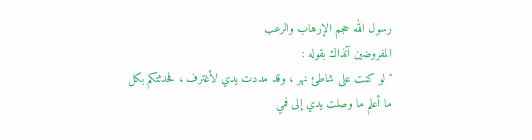رسول الله حجم الإرهاب والرعب
المفروضين آنذاك بقوله :
" لو كنت على شاطئ نهر ، وقد مددت يدي لأغترف ، فحدثتكم بكل
ما أعلم ما وصلت يدي إلى فمي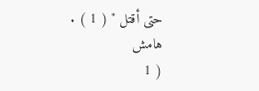حتى أقتل " ( 1 ) .
هامش
( 1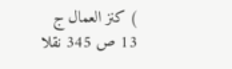) كنز العمال ج 13 ص 345 نقلا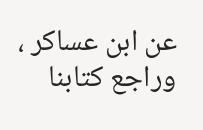عن ابن عساكر ، وراجع كتابنا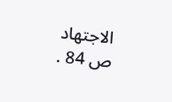الاجتهاد ص 84 .